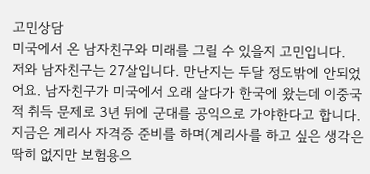고민상담
미국에서 온 남자친구와 미래를 그릴 수 있을지 고민입니다.
저와 남자친구는 27살입니다. 만난지는 두달 정도밖에 안되었어요. 남자친구가 미국에서 오래 살다가 한국에 왔는데 이중국적 취득 문제로 3년 뒤에 군대를 공익으로 가야한다고 합니다. 지금은 계리사 자격증 준비를 하며(계리사를 하고 싶은 생각은 딱히 없지만 보험용으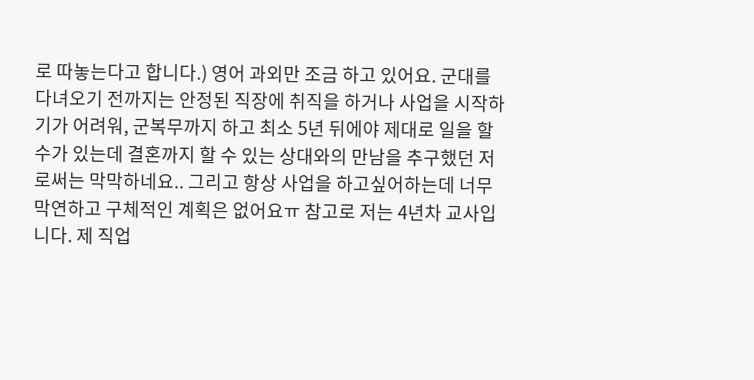로 따놓는다고 합니다.) 영어 과외만 조금 하고 있어요. 군대를 다녀오기 전까지는 안정된 직장에 취직을 하거나 사업을 시작하기가 어려워, 군복무까지 하고 최소 5년 뒤에야 제대로 일을 할 수가 있는데 결혼까지 할 수 있는 상대와의 만남을 추구했던 저로써는 막막하네요.. 그리고 항상 사업을 하고싶어하는데 너무 막연하고 구체적인 계획은 없어요ㅠ 참고로 저는 4년차 교사입니다. 제 직업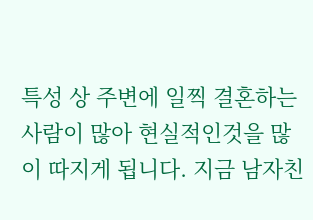특성 상 주변에 일찍 결혼하는 사람이 많아 현실적인것을 많이 따지게 됩니다. 지금 남자친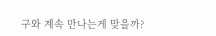구와 계속 만나는게 맞을까?